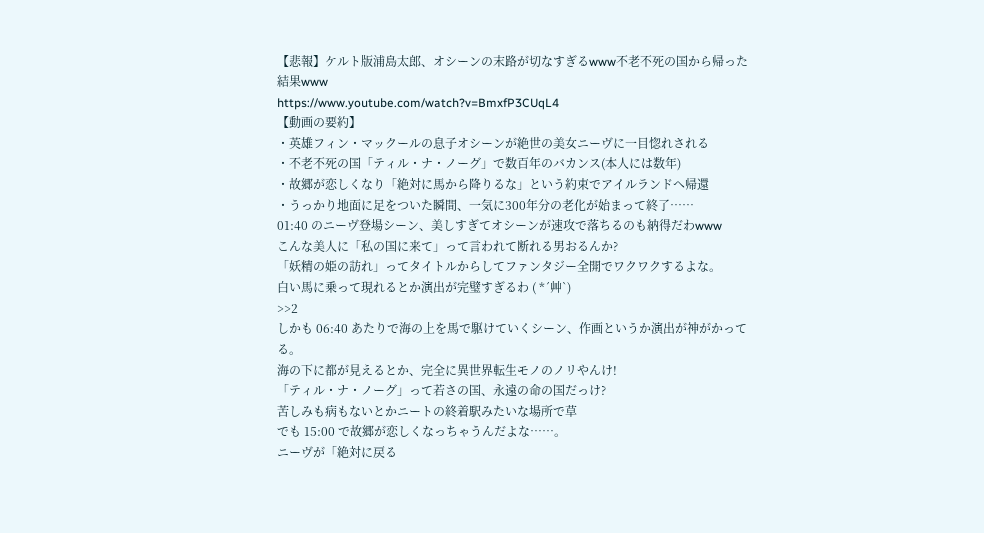【悲報】ケルト版浦島太郎、オシーンの末路が切なすぎるwww不老不死の国から帰った結果www
https://www.youtube.com/watch?v=BmxfP3CUqL4
【動画の要約】
・英雄フィン・マックールの息子オシーンが絶世の美女ニーヴに一目惚れされる
・不老不死の国「ティル・ナ・ノーグ」で数百年のバカンス(本人には数年)
・故郷が恋しくなり「絶対に馬から降りるな」という約束でアイルランドへ帰還
・うっかり地面に足をついた瞬間、一気に300年分の老化が始まって終了……
01:40 のニーヴ登場シーン、美しすぎてオシーンが速攻で落ちるのも納得だわwww
こんな美人に「私の国に来て」って言われて断れる男おるんか?
「妖精の姫の訪れ」ってタイトルからしてファンタジー全開でワクワクするよな。
白い馬に乗って現れるとか演出が完璧すぎるわ ( *´艸`)
>>2
しかも 06:40 あたりで海の上を馬で駆けていくシーン、作画というか演出が神がかってる。
海の下に都が見えるとか、完全に異世界転生モノのノリやんけ!
「ティル・ナ・ノーグ」って若さの国、永遠の命の国だっけ?
苦しみも病もないとかニートの終着駅みたいな場所で草
でも 15:00 で故郷が恋しくなっちゃうんだよな……。
ニーヴが「絶対に戻る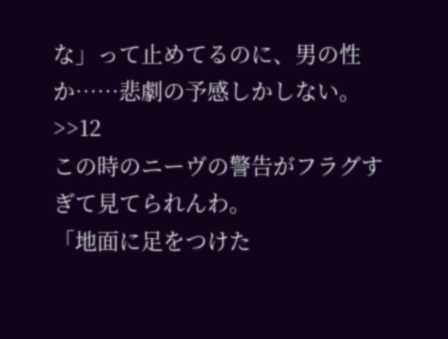な」って止めてるのに、男の性か……悲劇の予感しかしない。
>>12
この時のニーヴの警告がフラグすぎて見てられんわ。
「地面に足をつけた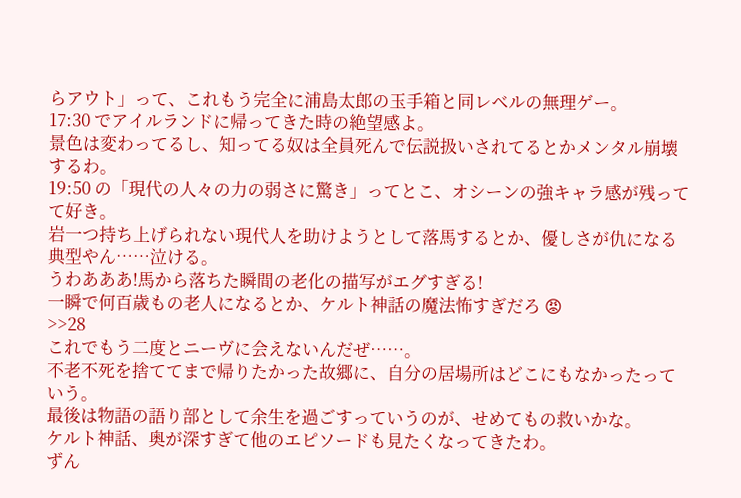らアウト」って、これもう完全に浦島太郎の玉手箱と同レベルの無理ゲー。
17:30 でアイルランドに帰ってきた時の絶望感よ。
景色は変わってるし、知ってる奴は全員死んで伝説扱いされてるとかメンタル崩壊するわ。
19:50 の「現代の人々の力の弱さに驚き」ってとこ、オシーンの強キャラ感が残ってて好き。
岩一つ持ち上げられない現代人を助けようとして落馬するとか、優しさが仇になる典型やん……泣ける。
うわあああ!馬から落ちた瞬間の老化の描写がエグすぎる!
一瞬で何百歳もの老人になるとか、ケルト神話の魔法怖すぎだろ 😡
>>28
これでもう二度とニーヴに会えないんだぜ……。
不老不死を捨ててまで帰りたかった故郷に、自分の居場所はどこにもなかったっていう。
最後は物語の語り部として余生を過ごすっていうのが、せめてもの救いかな。
ケルト神話、奥が深すぎて他のエピソードも見たくなってきたわ。
ずん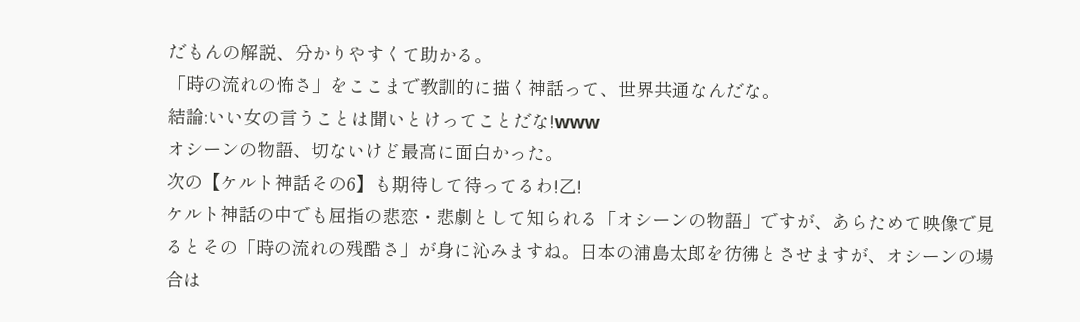だもんの解説、分かりやすくて助かる。
「時の流れの怖さ」をここまで教訓的に描く神話って、世界共通なんだな。
結論:いい女の言うことは聞いとけってことだな!www
オシーンの物語、切ないけど最高に面白かった。
次の【ケルト神話その6】も期待して待ってるわ!乙!
ケルト神話の中でも屈指の悲恋・悲劇として知られる「オシーンの物語」ですが、あらためて映像で見るとその「時の流れの残酷さ」が身に沁みますね。日本の浦島太郎を彷彿とさせますが、オシーンの場合は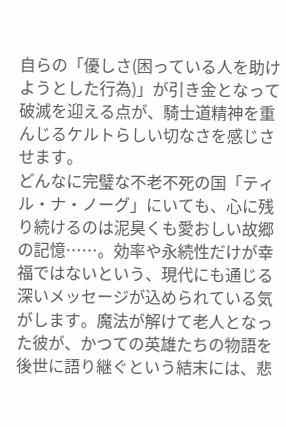自らの「優しさ(困っている人を助けようとした行為)」が引き金となって破滅を迎える点が、騎士道精神を重んじるケルトらしい切なさを感じさせます。
どんなに完璧な不老不死の国「ティル・ナ・ノーグ」にいても、心に残り続けるのは泥臭くも愛おしい故郷の記憶……。効率や永続性だけが幸福ではないという、現代にも通じる深いメッセージが込められている気がします。魔法が解けて老人となった彼が、かつての英雄たちの物語を後世に語り継ぐという結末には、悲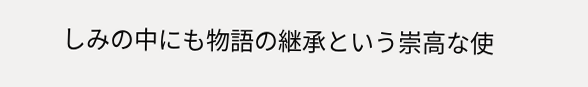しみの中にも物語の継承という崇高な使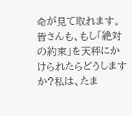命が見て取れます。
皆さんも、もし「絶対の約束」を天秤にかけられたらどうしますか?私は、たま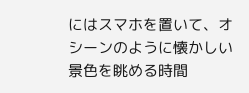にはスマホを置いて、オシーンのように懐かしい景色を眺める時間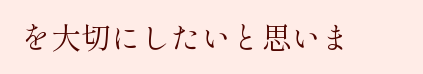を大切にしたいと思いま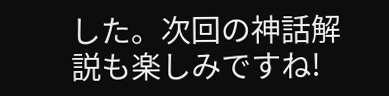した。次回の神話解説も楽しみですね!